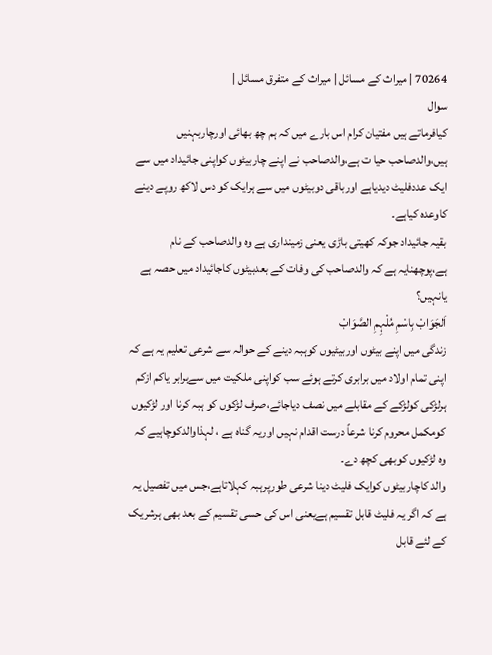70264 | میراث کے مسائل | میراث کے متفرق مسائل |
سوال
کیافرماتے ہیں مفتیان کرام اس بارے میں کہ ہم چھ بھائی اورچاربہنیں ہیں،والدصاحب حیا ت ہے،والدصاحب نے اپنے چاربیٹوں کواپنی جائیداد میں سے ایک عددفلیٹ دیدیاہے اورباقی دوبیٹوں میں سے ہرایک کو دس لاکھ روپے دینے کاوعدہ کیاہے۔
بقیہ جائیداد جوکہ کھیتی باڑی یعنی زمینداری ہے وہ والدصاحب کے نام ہے،پوچھنایہ ہے کہ والدصاحب کی وفات کے بعدبیٹوں کاجائیداد میں حصہ ہے یانہیں؟
اَلجَوَابْ بِاسْمِ مُلْہِمِ الصَّوَابْ
زندگی میں اپنے بیٹوں اوربیٹیوں کوہبہ دینے کے حوالہ سے شرعی تعلیم یہ ہے کہ اپنی تمام اولاد میں برابری کرتے ہوئے سب کواپنی ملکیت میں سےبرابر یاکم ازکم ہرلڑکی کولڑکے کے مقابلے میں نصف دیاجائے،صرف لڑکوں کو ہبہ کرنا اور لڑکیوں کومکمل محروم کرنا شرعاً درست اقدام نہیں اوریہ گناہ ہے ، لہذاوالدکوچاہیے کہ وہ لڑکیوں کوبھی کچھ دے۔
والد کاچاربیٹوں کوایک فلیٹ دینا شرعی طورپرہبہ کہلاتاہے،جس میں تفصیل یہ ہے کہ اگر یہ فلیٹ قابل تقسیم ہےیعنی اس کی حسی تقسیم کے بعد بھی ہرشریک کے لئے قابل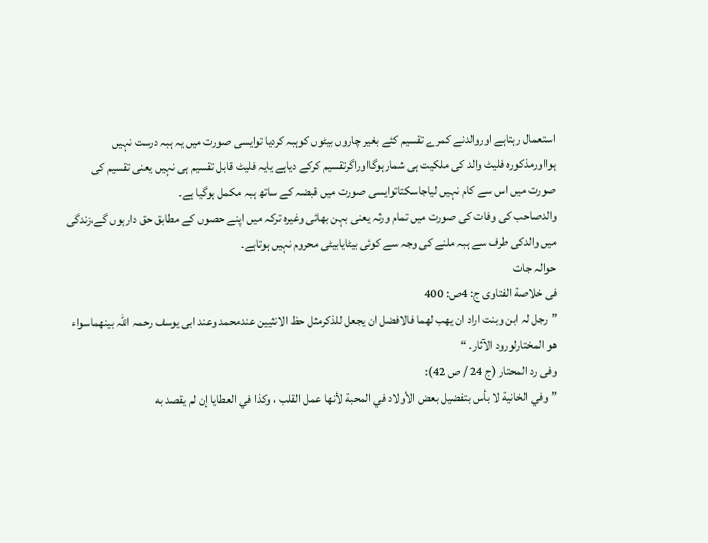استعمال رہتاہے اوروالدنے كمرے تقسیم كئے بغیر چاروں بیٹوں کوہبہ کردیا توایسی صورت میں یہ ہبہ درست نہیں ہوااورمذکورہ فلیٹ والد کی ملکیت ہی شمارہوگااوراگرتقسیم کرکے دیاہے یایہ فلیٹ قابل تقسیم ہی نہیں یعنی تقسیم کی صورت میں اس سے کام نہیں لیاجاسکتاتوایسی صورت میں قبضہ کے ساتھ ہبہ مکمل ہوگیا ہے۔
والدصاحب کی وفات کی صورت میں تمام ورثہ یعنی بہن بھائی وغیرہ ترکہ میں اپنے حصوں کے مطابق حق دارہوں گے،زندگی میں والدکی طرف سے ہبہ ملنے کی وجہ سے کوئی بیٹایابیٹی محروم نہیں ہوتاہے۔
حوالہ جات
فی خلاصة الفتاوی ج: 4ص: 400
”رجل لہ ابن وبنت اراد ان یھب لھما فالافضل ان یجعل للذکرمثل حظ الانثیین عندمحمد وعند ابی یوسف رحمہ اللہ بینھماسواء ھو المختارلورود الآثار. “
وفی رد المحتار (ج 24 / ص 42):
”وفي الخانية لا بأس بتفضيل بعض الأولاد في المحبة لأنها عمل القلب ، وكذا في العطايا إن لم يقصد به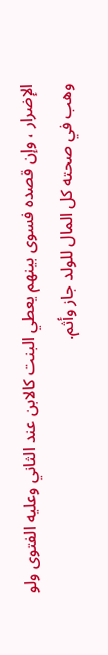الإضرار ، وإن قصده فسوى بينهم يعطي البنت كالابن عند الثاني وعليه الفتوى ولو وهب في صحته كل المال للولد جاز وأثم.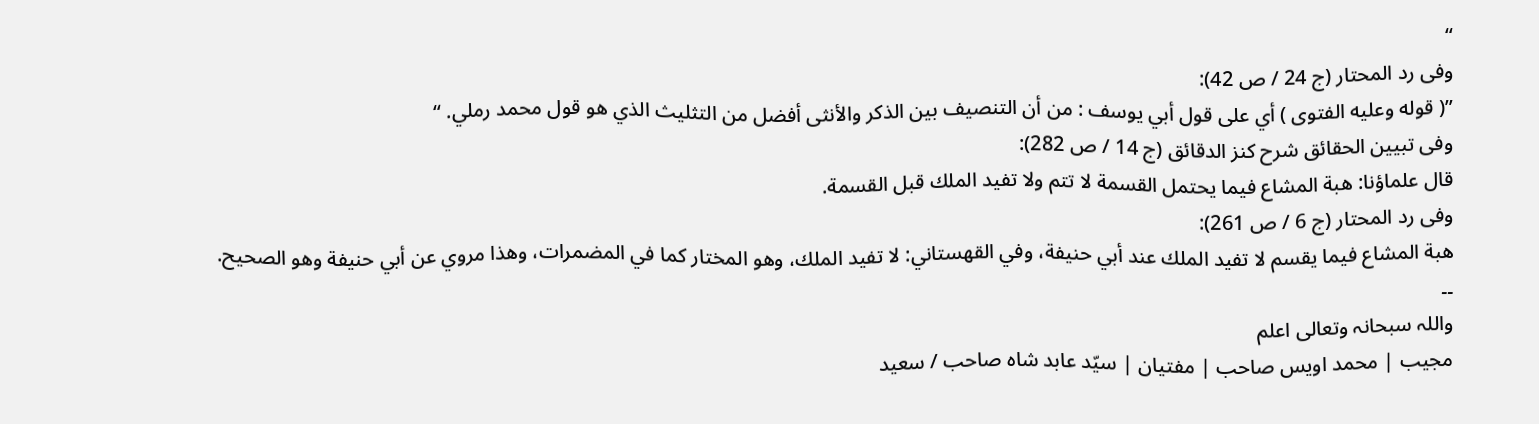“
وفی رد المحتار (ج 24 / ص 42):
”( قوله وعليه الفتوى ) أي على قول أبي يوسف : من أن التنصيف بين الذكر والأنثى أفضل من التثليث الذي هو قول محمد رملي. “
وفی تبيين الحقائق شرح كنز الدقائق (ج 14 / ص 282):
قال علماؤنا: هبة المشاع فيما يحتمل القسمة لا تتم ولا تفيد الملك قبل القسمة.
وفی رد المحتار (ج 6 / ص 261):
هبة المشاع فيما يقسم لا تفيد الملك عند أبي حنيفة، وفي القهستاني: لا تفيد الملك، وهو المختار كما في المضمرات، وهذا مروي عن أبي حنيفة وهو الصحيح.
۔۔
واللہ سبحانہ وتعالی اعلم
مجیب | محمد اویس صاحب | مفتیان | سیّد عابد شاہ صاحب / سعید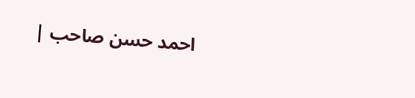احمد حسن صاحب |